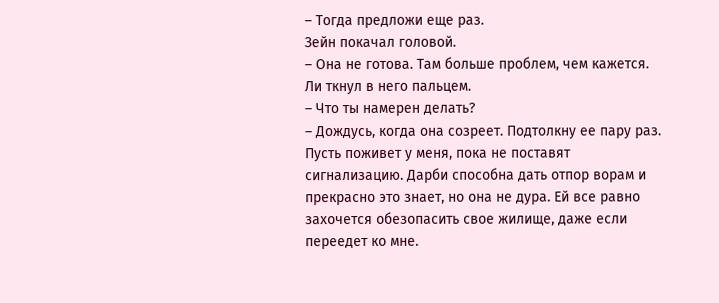– Тогда предложи еще раз.
Зейн покачал головой.
– Она не готова. Там больше проблем, чем кажется.
Ли ткнул в него пальцем.
– Что ты намерен делать?
– Дождусь, когда она созреет. Подтолкну ее пару раз. Пусть поживет у меня, пока не поставят сигнализацию. Дарби способна дать отпор ворам и прекрасно это знает, но она не дура. Ей все равно захочется обезопасить свое жилище, даже если переедет ко мне.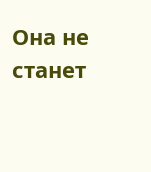Она не станет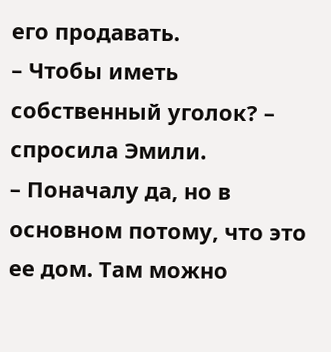его продавать.
– Чтобы иметь собственный уголок? – спросила Эмили.
– Поначалу да, но в основном потому, что это ее дом. Там можно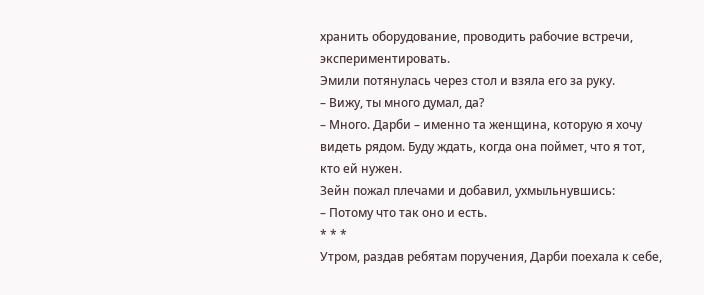хранить оборудование, проводить рабочие встречи, экспериментировать.
Эмили потянулась через стол и взяла его за руку.
– Вижу, ты много думал, да?
– Много. Дарби – именно та женщина, которую я хочу видеть рядом. Буду ждать, когда она поймет, что я тот, кто ей нужен.
Зейн пожал плечами и добавил, ухмыльнувшись:
– Потому что так оно и есть.
* * *
Утром, раздав ребятам поручения, Дарби поехала к себе,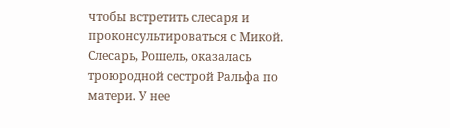чтобы встретить слесаря и проконсультироваться с Микой.
Слесарь, Рошель, оказалась троюродной сестрой Ральфа по матери. У нее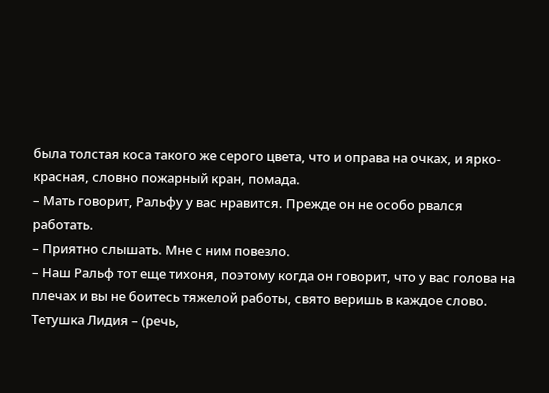была толстая коса такого же серого цвета, что и оправа на очках, и ярко-красная, словно пожарный кран, помада.
– Мать говорит, Ральфу у вас нравится. Прежде он не особо рвался работать.
– Приятно слышать. Мне с ним повезло.
– Наш Ральф тот еще тихоня, поэтому когда он говорит, что у вас голова на плечах и вы не боитесь тяжелой работы, свято веришь в каждое слово. Тетушка Лидия – (речь,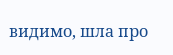видимо, шла про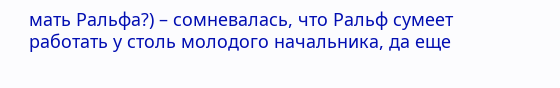мать Ральфа?) – сомневалась, что Ральф сумеет работать у столь молодого начальника, да еще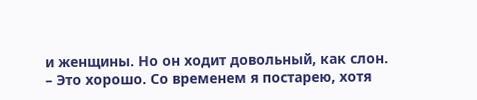и женщины. Но он ходит довольный, как слон.
– Это хорошо. Со временем я постарею, хотя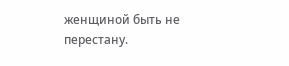женщиной быть не перестану.